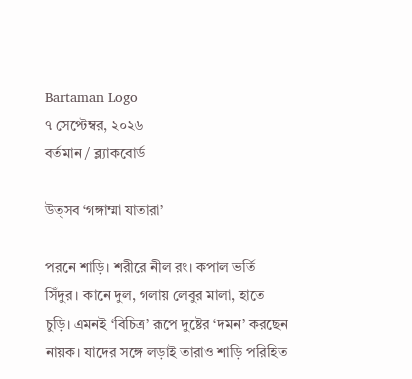Bartaman Logo
৭ সেপ্টেম্বর, ২০২৬
বর্তমান / ব্ল্যাকবোর্ড

উত্সব ‘গঙ্গাম্মা যাতারা’

পরনে শাড়ি। শরীরে নীল রং। কপাল ভর্তি সিঁদুর। কানে দুল, গলায় লেবুর মালা, হাতে চুড়ি। এমনই ‘বিচিত্র’ রূপে দুষ্টের ‘দমন’ করছেন নায়ক। যাদের সঙ্গে লড়াই তারাও শাড়ি পরিহিত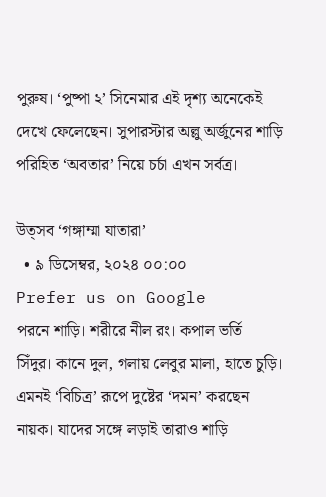পুরুষ। ‘পুষ্পা ২’ সিনেমার এই দৃশ্য অনেকেই দেখে ফেলেছেন। সুপারস্টার অল্লু অর্জুনের শাড়ি পরিহিত ‘অবতার’ নিয়ে চর্চা এখন সর্বত্র।

উত্সব ‘গঙ্গাম্মা যাতারা’
  • ৯ ডিসেম্বর, ২০২৪ ০০:০০
Prefer us on Google
পরনে শাড়ি। শরীরে নীল রং। কপাল ভর্তি সিঁদুর। কানে দুল, গলায় লেবুর মালা, হাতে চুড়ি। এমনই ‘বিচিত্র’ রূপে দুষ্টের ‘দমন’ করছেন নায়ক। যাদের সঙ্গে লড়াই তারাও শাড়ি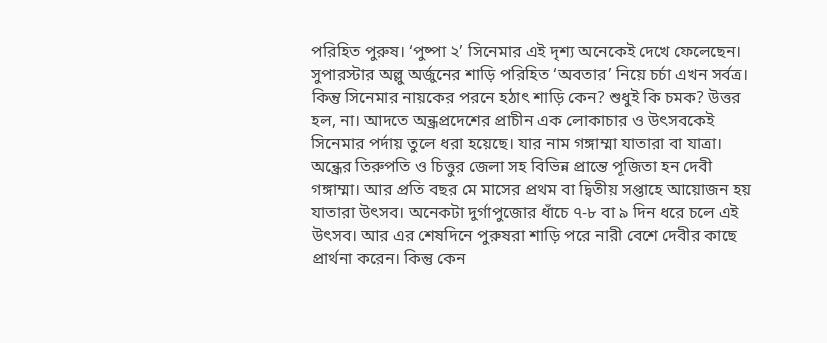পরিহিত পুরুষ। ‘পুষ্পা ২’ সিনেমার এই দৃশ্য অনেকেই দেখে ফেলেছেন। সুপারস্টার অল্লু অর্জুনের শাড়ি পরিহিত ‘অবতার’ নিয়ে চর্চা এখন সর্বত্র। কিন্তু সিনেমার নায়কের পরনে হঠাৎ শাড়ি কেন? শুধুই কি চমক? উত্তর হল, না। আদতে অন্ধ্রপ্রদেশের প্রাচীন এক লোকাচার ও উৎসবকেই সিনেমার পর্দায় তুলে ধরা হয়েছে। যার নাম গঙ্গাম্মা যাতারা বা যাত্রা। অন্ধ্রের তিরুপতি ও চিত্তুর জেলা সহ বিভিন্ন প্রান্তে পূজিতা হন দেবী গঙ্গাম্মা। আর প্রতি বছর মে মাসের প্রথম বা দ্বিতীয় সপ্তাহে আয়োজন হয় যাতারা উৎসব। অনেকটা দুর্গাপুজোর ধাঁচে ৭-৮ বা ৯ দিন ধরে চলে এই উৎসব। আর এর শেষদিনে পুরুষরা শাড়ি পরে নারী বেশে দেবীর কাছে প্রার্থনা করেন। কিন্তু কেন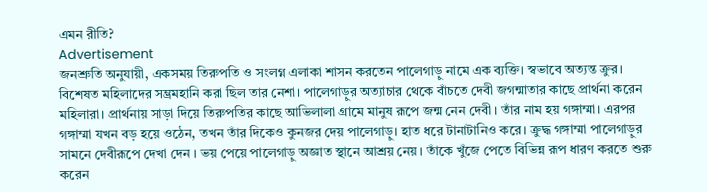এমন রীতি?
Advertisement
জনশ্রুতি অনুযায়ী, একসময় তিরুপতি ও সংলগ্ন এলাকা শাসন করতেন পালেগাড়ু নামে এক ব্যক্তি। স্বভাবে অত্যন্ত ক্রুর। বিশেষত মহিলাদের সম্ভ্রমহানি করা ছিল তার নেশা। পালেগাড়ুর অত্যাচার থেকে বাঁচতে দেবী জগন্মাতার কাছে প্রার্থনা করেন মহিলারা। প্রার্থনায় সাড়া দিয়ে তিরুপতির কাছে আভিলালা গ্রামে মানুষ রূপে জন্ম নেন দেবী। তাঁর নাম হয় গঙ্গাম্মা। এরপর গঙ্গাম্মা যখন বড় হয়ে ওঠেন, তখন তাঁর দিকেও কুনজর দেয় পালেগাড়ু। হাত ধরে টানাটানিও করে। ক্রুদ্ধ গঙ্গাম্মা পালেগাড়ুর সামনে দেবীরূপে দেখা দেন । ভয় পেয়ে পালেগাড়ু অজ্ঞাত স্থানে আশ্রয় নেয়। তাঁকে খুঁজে পেতে বিভিন্ন রূপ ধারণ করতে শুরু করেন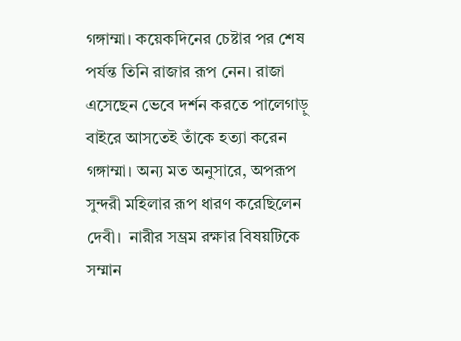গঙ্গাম্মা। কয়েকদিনের চেষ্টার পর শেষ পর্যন্ত তিনি রাজার রূপ নেন। রাজা এসেছেন ভেবে দর্শন করতে পালেগাড়ু বাইরে আসতেই তাঁকে হত্যা করেন গঙ্গাম্মা। অন্য মত অনুসারে, অপরূপ সুন্দরী মহিলার রূপ ধারণ করেছিলেন দেবী।  নারীর সম্ভ্রম রক্ষার বিষয়টিকে সম্মান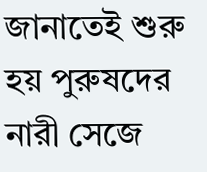জানাতেই শুরু হয় পুরুষদের নারী সেজে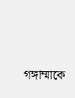গঙ্গাম্মাকে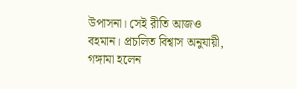উপাসনা। সেই রীতি আজও বহমান। প্রচলিত বিশ্বাস অনুযায়ী, গঙ্গামা হলেন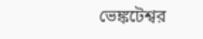ভেঙ্কটেশ্বর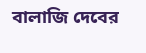বালাজি দেবের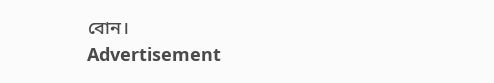বোন।
Advertisement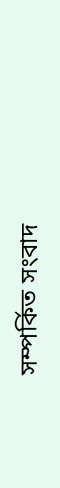সম্পর্কিত সংবাদ